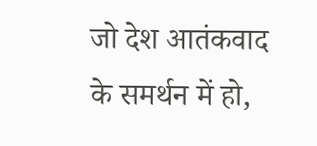जो देश आतंकवाद के समर्थन में हो,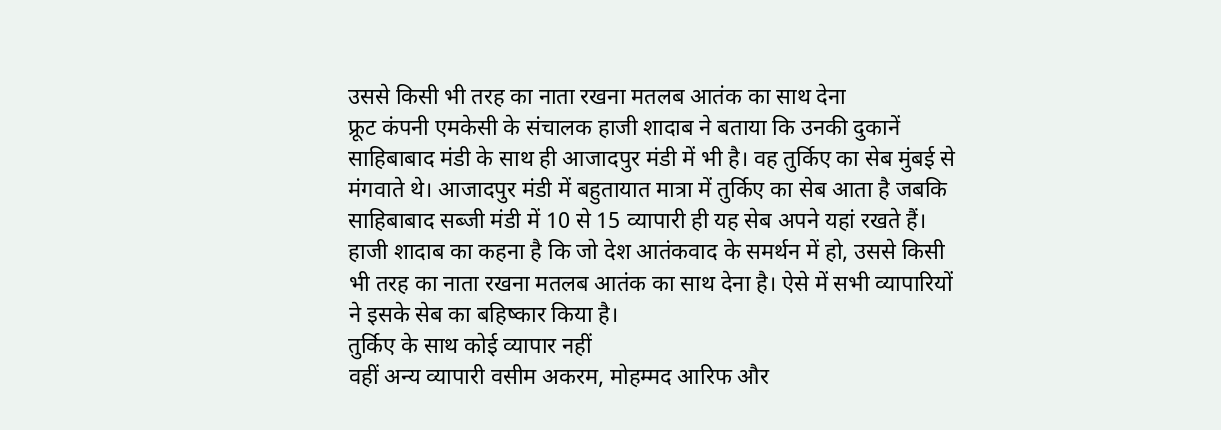उससे किसी भी तरह का नाता रखना मतलब आतंक का साथ देना
फ्रूट कंपनी एमकेसी के संचालक हाजी शादाब ने बताया कि उनकी दुकानें साहिबाबाद मंडी के साथ ही आजादपुर मंडी में भी है। वह तुर्किए का सेब मुंबई से मंगवाते थे। आजादपुर मंडी में बहुतायात मात्रा में तुर्किए का सेब आता है जबकि साहिबाबाद सब्जी मंडी में 10 से 15 व्यापारी ही यह सेब अपने यहां रखते हैं। हाजी शादाब का कहना है कि जो देश आतंकवाद के समर्थन में हो, उससे किसी भी तरह का नाता रखना मतलब आतंक का साथ देना है। ऐसे में सभी व्यापारियों ने इसके सेब का बहिष्कार किया है।
तुर्किए के साथ कोई व्यापार नहीं
वहीं अन्य व्यापारी वसीम अकरम, मोहम्मद आरिफ और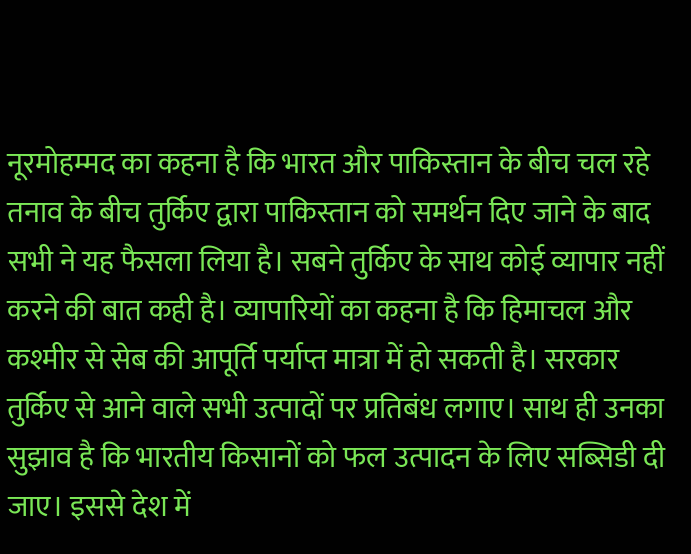नूरमोहम्मद का कहना है कि भारत और पाकिस्तान के बीच चल रहे तनाव के बीच तुर्किए द्वारा पाकिस्तान को समर्थन दिए जाने के बाद सभी ने यह फैसला लिया है। सबने तुर्किए के साथ कोई व्यापार नहीं करने की बात कही है। व्यापारियों का कहना है कि हिमाचल और कश्मीर से सेब की आपूर्ति पर्याप्त मात्रा में हो सकती है। सरकार तुर्किए से आने वाले सभी उत्पादों पर प्रतिबंध लगाए। साथ ही उनका सुझाव है कि भारतीय किसानों को फल उत्पादन के लिए सब्सिडी दी जाए। इससे देश में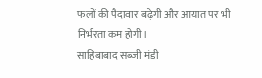फलों की पैदावार बढ़ेगी और आयात पर भी निर्भरता कम होगी।
साहिबाबाद सब्जी मंडी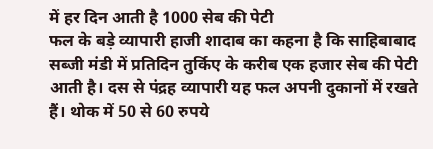में हर दिन आती है 1000 सेब की पेटी
फल के बड़े व्यापारी हाजी शादाब का कहना है कि साहिबाबाद सब्जी मंडी में प्रतिदिन तुर्किए के करीब एक हजार सेब की पेटी आती है। दस से पंद्रह व्यापारी यह फल अपनी दुकानों में रखते हैं। थोक में 50 से 60 रुपये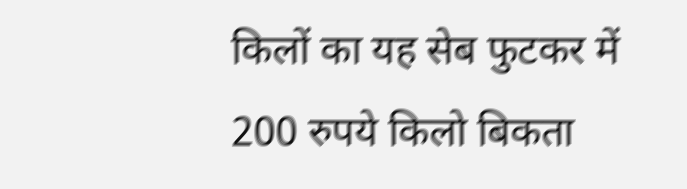किलों का यह सेब फुटकर में 200 रुपये किलो बिकता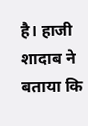है। हाजी शादाब ने बताया कि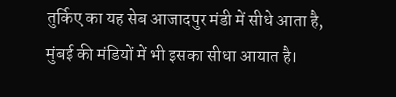तुर्किए का यह सेब आजादपुर मंडी में सीधे आता है, मुंबई की मंडियों में भी इसका सीधा आयात है।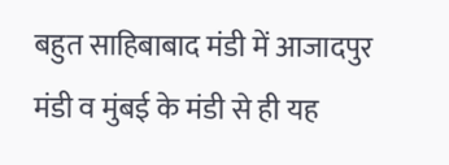बहुत साहिबाबाद मंडी में आजादपुर मंडी व मुंबई के मंडी से ही यह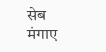सेब मंगाए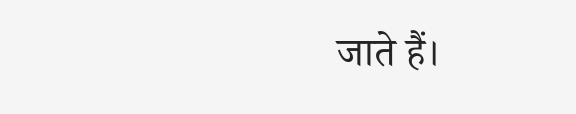जाते हैं।